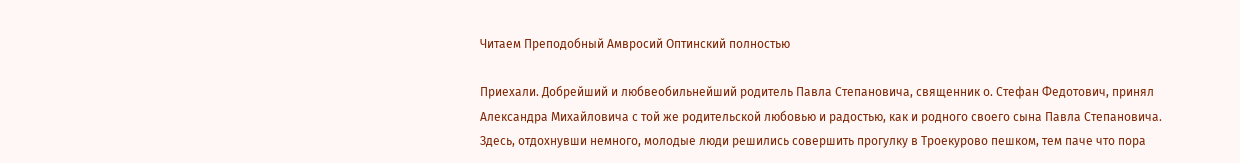Читаем Преподобный Амвросий Оптинский полностью

Приехали. Добрейший и любвеобильнейший родитель Павла Степановича, священник о. Стефан Федотович, принял Александра Михайловича с той же родительской любовью и радостью, как и родного своего сына Павла Степановича. Здесь, отдохнувши немного, молодые люди решились совершить прогулку в Троекурово пешком, тем паче что пора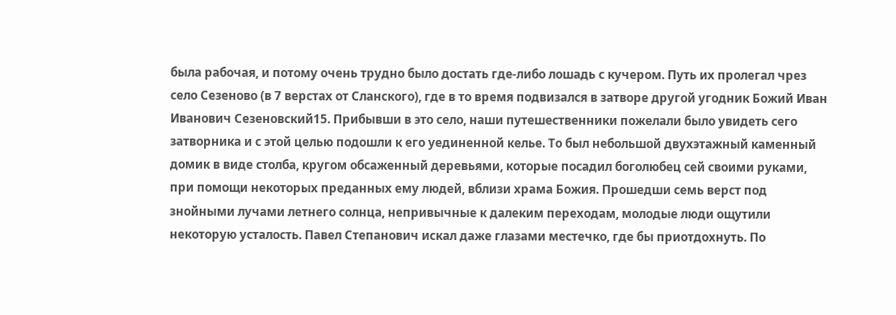была рабочая, и потому очень трудно было достать где-либо лошадь с кучером. Путь их пролегал чрез село Сезеново (в 7 верстах от Сланского), где в то время подвизался в затворе другой угодник Божий Иван Иванович Сезеновский15. Прибывши в это село, наши путешественники пожелали было увидеть сего затворника и с этой целью подошли к его уединенной келье. То был небольшой двухэтажный каменный домик в виде столба, кругом обсаженный деревьями, которые посадил боголюбец сей своими руками, при помощи некоторых преданных ему людей, вблизи храма Божия. Прошедши семь верст под знойными лучами летнего солнца, непривычные к далеким переходам, молодые люди ощутили некоторую усталость. Павел Степанович искал даже глазами местечко, где бы приотдохнуть. По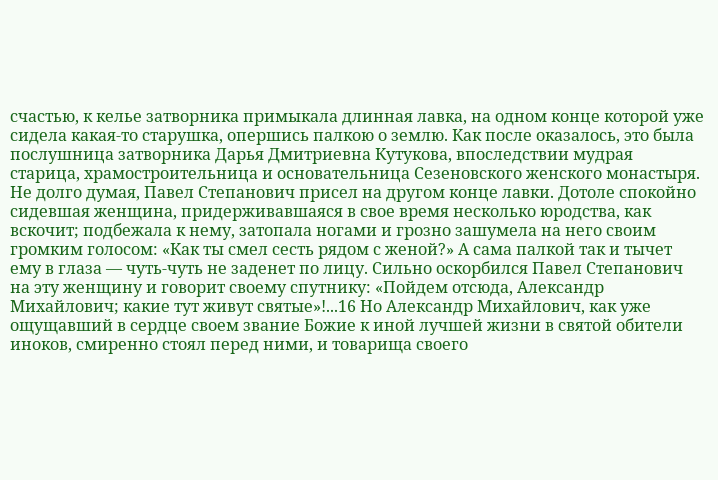счастью, к келье затворника примыкала длинная лавка, на одном конце которой уже сидела какая-то старушка, опершись палкою о землю. Как после оказалось, это была послушница затворника Дарья Дмитриевна Кутукова, впоследствии мудрая старица, храмостроительница и основательница Сезеновского женского монастыря. Не долго думая, Павел Степанович присел на другом конце лавки. Дотоле спокойно сидевшая женщина, придерживавшаяся в свое время несколько юродства, как вскочит; подбежала к нему, затопала ногами и грозно зашумела на него своим громким голосом: «Как ты смел сесть рядом с женой?» А сама палкой так и тычет ему в глаза — чуть-чуть не заденет по лицу. Сильно оскорбился Павел Степанович на эту женщину и говорит своему спутнику: «Пойдем отсюда, Александр Михайлович; какие тут живут святые»!...16 Но Александр Михайлович, как уже ощущавший в сердце своем звание Божие к иной лучшей жизни в святой обители иноков, смиренно стоял перед ними, и товарища своего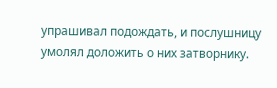упрашивал подождать, и послушницу умолял доложить о них затворнику.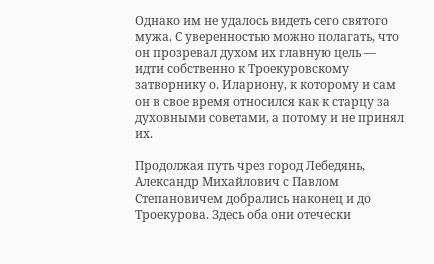Однако им не удалось видеть сего святого мужа. С уверенностью можно полагать, что он прозревал духом их главную цель — идти собственно к Троекуровскому затворнику о. Илариону, к которому и сам он в свое время относился как к старцу за духовными советами, а потому и не принял их.

Продолжая путь чрез город Лебедянь, Александр Михайлович с Павлом Степановичем добрались наконец и до Троекурова. Здесь оба они отечески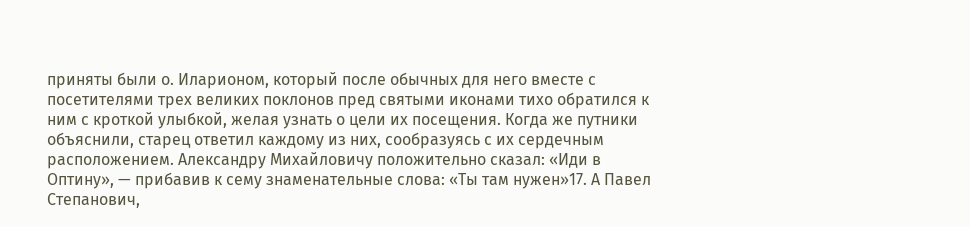приняты были о. Иларионом, который после обычных для него вместе с посетителями трех великих поклонов пред святыми иконами тихо обратился к ним с кроткой улыбкой, желая узнать о цели их посещения. Когда же путники объяснили, старец ответил каждому из них, сообразуясь с их сердечным расположением. Александру Михайловичу положительно сказал: «Иди в Оптину», — прибавив к сему знаменательные слова: «Ты там нужен»17. А Павел Степанович,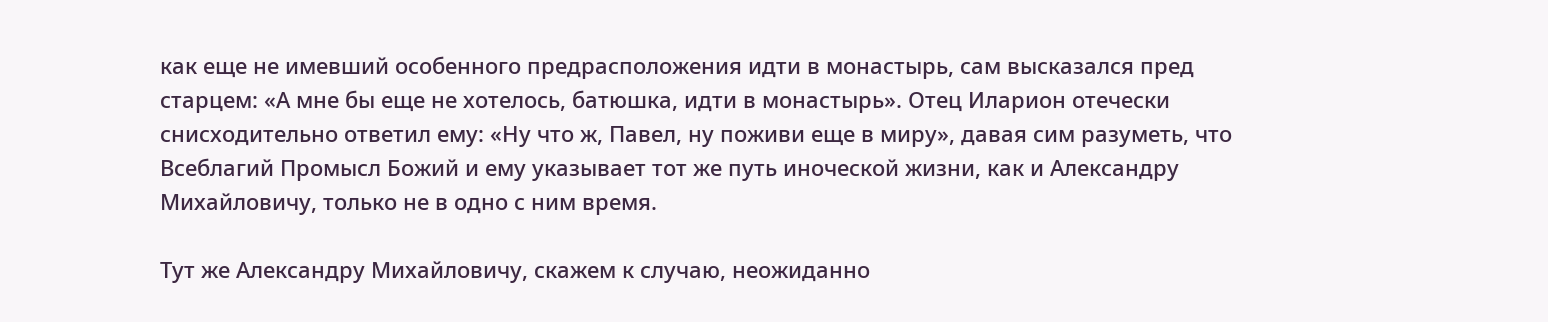как еще не имевший особенного предрасположения идти в монастырь, сам высказался пред старцем: «А мне бы еще не хотелось, батюшка, идти в монастырь». Отец Иларион отечески снисходительно ответил ему: «Ну что ж, Павел, ну поживи еще в миру», давая сим разуметь, что Всеблагий Промысл Божий и ему указывает тот же путь иноческой жизни, как и Александру Михайловичу, только не в одно с ним время.

Тут же Александру Михайловичу, скажем к случаю, неожиданно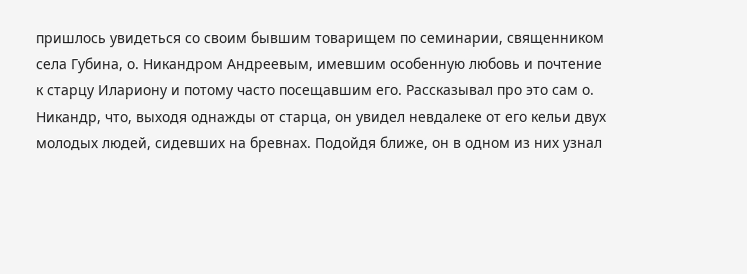пришлось увидеться со своим бывшим товарищем по семинарии, священником села Губина, о. Никандром Андреевым, имевшим особенную любовь и почтение к старцу Илариону и потому часто посещавшим его. Рассказывал про это сам о. Никандр, что, выходя однажды от старца, он увидел невдалеке от его кельи двух молодых людей, сидевших на бревнах. Подойдя ближе, он в одном из них узнал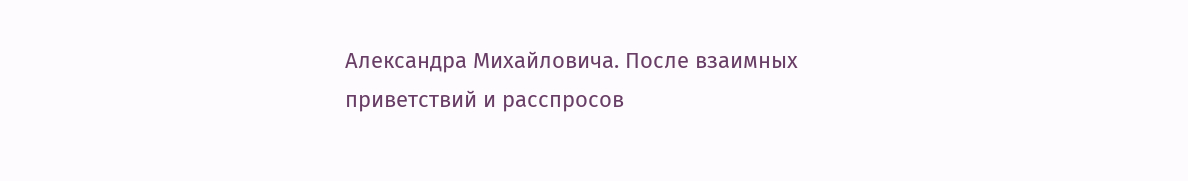Александра Михайловича. После взаимных приветствий и расспросов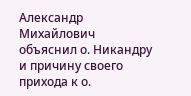Александр Михайлович объяснил о. Никандру и причину своего прихода к о.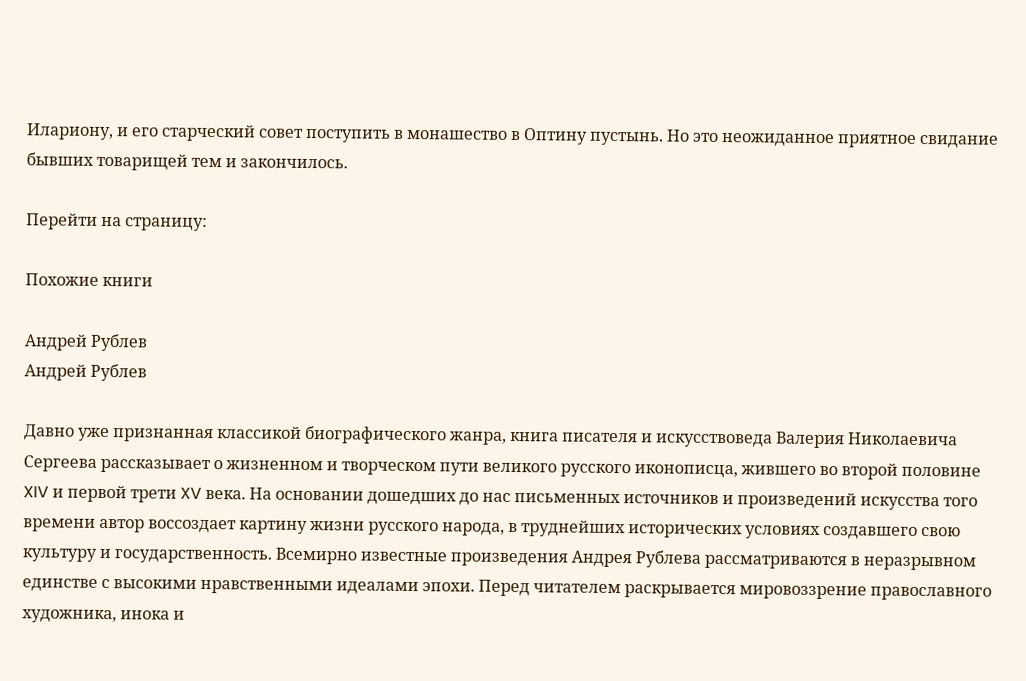Илариону, и его старческий совет поступить в монашество в Оптину пустынь. Но это неожиданное приятное свидание бывших товарищей тем и закончилось.

Перейти на страницу:

Похожие книги

Андрей Рублев
Андрей Рублев

Давно уже признанная классикой биографического жанра, книга писателя и искусствоведа Валерия Николаевича Сергеева рассказывает о жизненном и творческом пути великого русского иконописца, жившего во второй половине XIV и первой трети XV века. На основании дошедших до нас письменных источников и произведений искусства того времени автор воссоздает картину жизни русского народа, в труднейших исторических условиях создавшего свою культуру и государственность. Всемирно известные произведения Андрея Рублева рассматриваются в неразрывном единстве с высокими нравственными идеалами эпохи. Перед читателем раскрывается мировоззрение православного художника, инока и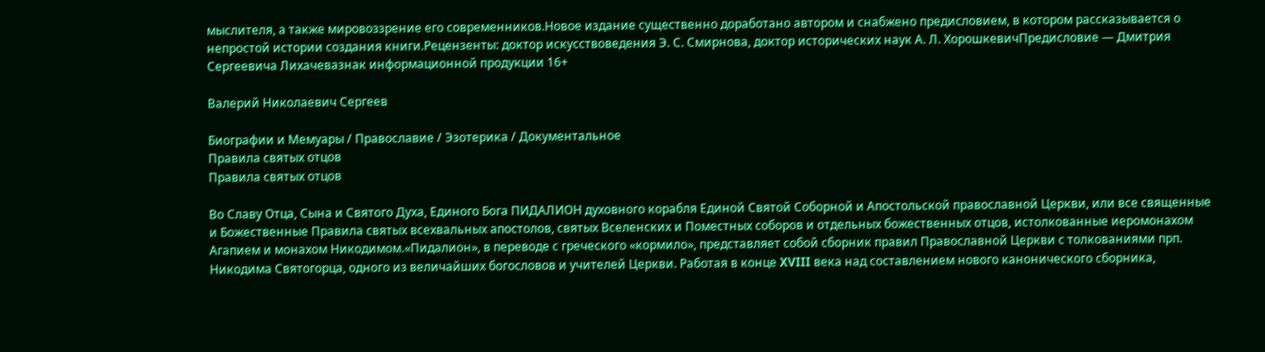мыслителя, а также мировоззрение его современников.Новое издание существенно доработано автором и снабжено предисловием, в котором рассказывается о непростой истории создания книги.Рецензенты: доктор искусствоведения Э. С. Смирнова, доктор исторических наук А. Л. ХорошкевичПредисловие — Дмитрия Сергеевича Лихачевазнак информационной продукции 16+

Валерий Николаевич Сергеев

Биографии и Мемуары / Православие / Эзотерика / Документальное
Правила святых отцов
Правила святых отцов

Во Славу Отца, Сына и Святого Духа, Единого Бога ПИДАЛИОН духовного корабля Единой Святой Соборной и Апостольской православной Церкви, или все священные и Божественные Правила святых всехвальных апостолов, святых Вселенских и Поместных соборов и отдельных божественных отцов, истолкованные иеромонахом Агапием и монахом Никодимом.«Пидалион», в переводе с греческого «кормило», представляет собой сборник правил Православной Церкви с толкованиями прп. Никодима Святогорца, одного из величайших богословов и учителей Церкви. Работая в конце XVIII века над составлением нового канонического сборника,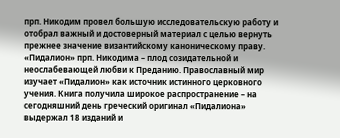прп. Никодим провел большую исследовательскую работу и отобрал важный и достоверный материал с целью вернуть прежнее значение византийскому каноническому праву. «Пидалион» прп. Никодима – плод созидательной и неослабевающей любви к Преданию. Православный мир изучает «Пидалион» как источник истинного церковного учения. Книга получила широкое распространение – на сегодняшний день греческий оригинал «Пидалиона» выдержал 18 изданий и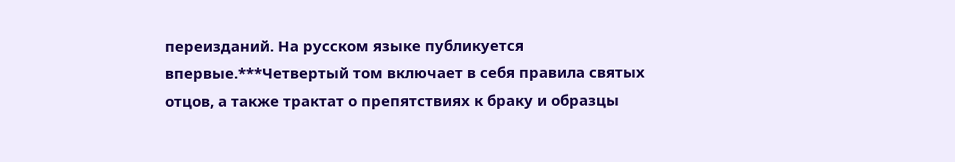переизданий. На русском языке публикуется впервые.***Четвертый том включает в себя правила святых отцов, а также трактат о препятствиях к браку и образцы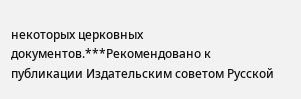некоторых церковных документов.***Рекомендовано к публикации Издательским советом Русской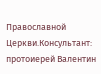Православной Церкви.Консультант: протоиерей Валентин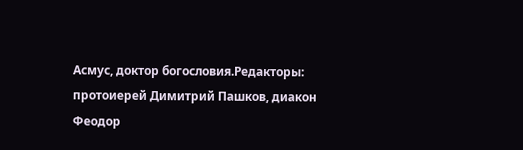Асмус, доктор богословия.Редакторы: протоиерей Димитрий Пашков, диакон Феодор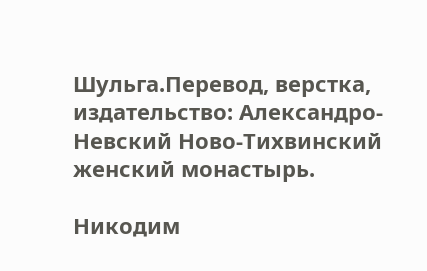Шульга.Перевод, верстка, издательство: Александро-Невский Ново-Тихвинский женский монастырь.

Никодим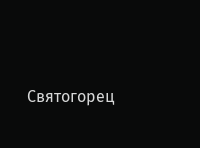Святогорец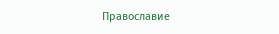Православие